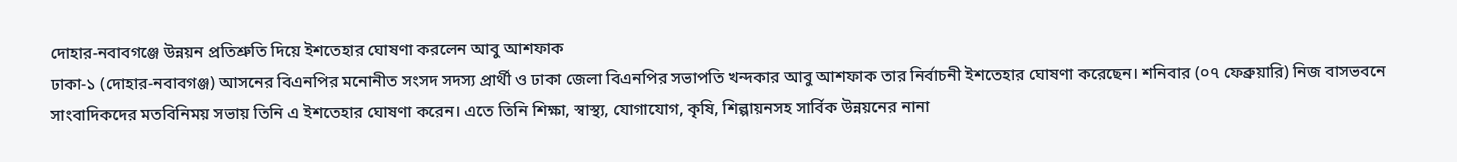দোহার-নবাবগঞ্জে উন্নয়ন প্রতিশ্রুতি দিয়ে ইশতেহার ঘোষণা করলেন আবু আশফাক
ঢাকা-১ (দোহার-নবাবগঞ্জ) আসনের বিএনপির মনোনীত সংসদ সদস্য প্রার্থী ও ঢাকা জেলা বিএনপির সভাপতি খন্দকার আবু আশফাক তার নির্বাচনী ইশতেহার ঘোষণা করেছেন। শনিবার (০৭ ফেব্রুয়ারি) নিজ বাসভবনে সাংবাদিকদের মতবিনিময় সভায় তিনি এ ইশতেহার ঘোষণা করেন। এতে তিনি শিক্ষা, স্বাস্থ্য, যোগাযোগ, কৃষি, শিল্পায়নসহ সার্বিক উন্নয়নের নানা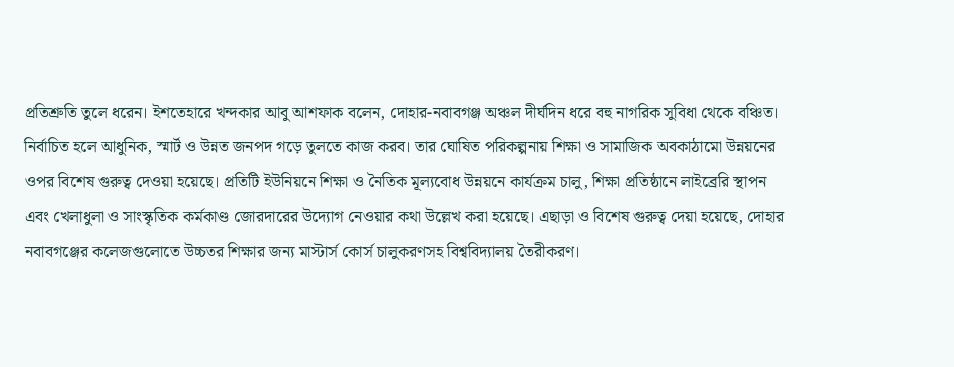প্রতিশ্রুতি তুলে ধরেন। ইশতেহারে খন্দকার আবু আশফাক বলেন, দোহার-নবাবগঞ্জ অঞ্চল দীর্ঘদিন ধরে বহু নাগরিক সুবিধা থেকে বঞ্চিত। নির্বাচিত হলে আধুনিক, স্মার্ট ও উন্নত জনপদ গড়ে তুলতে কাজ করব। তার ঘোষিত পরিকল্পনায় শিক্ষা ও সামাজিক অবকাঠামো উন্নয়নের ওপর বিশেষ গুরুত্ব দেওয়া হয়েছে। প্রতিটি ইউনিয়নে শিক্ষা ও নৈতিক মূল্যবোধ উন্নয়নে কার্যক্রম চালু, শিক্ষা প্রতিষ্ঠানে লাইব্রেরি স্থাপন এবং খেলাধুলা ও সাংস্কৃতিক কর্মকাণ্ড জোরদারের উদ্যোগ নেওয়ার কথা উল্লেখ করা হয়েছে। এছাড়া ও বিশেষ গুরুত্ব দেয়া হয়েছে, দোহার নবাবগঞ্জের কলেজগুলোতে উচ্চতর শিক্ষার জন্য মাস্টার্স কোর্স চালুকরণসহ বিশ্ববিদ্যালয় তৈরীকরণ।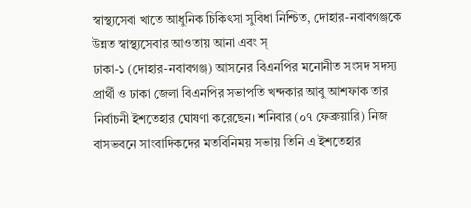স্বাস্থ্যসেবা খাতে আধুনিক চিকিৎসা সুবিধা নিশ্চিত, দোহার-নবাবগঞ্জকে উন্নত স্বাস্থ্যসেবার আওতায় আনা এবং স্
ঢাকা-১ (দোহার-নবাবগঞ্জ) আসনের বিএনপির মনোনীত সংসদ সদস্য প্রার্থী ও ঢাকা জেলা বিএনপির সভাপতি খন্দকার আবু আশফাক তার নির্বাচনী ইশতেহার ঘোষণা করেছেন। শনিবার (০৭ ফেব্রুয়ারি) নিজ বাসভবনে সাংবাদিকদের মতবিনিময় সভায় তিনি এ ইশতেহার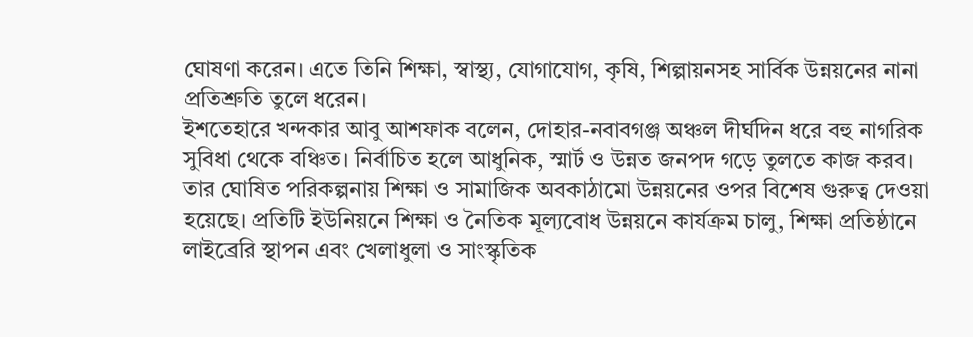ঘোষণা করেন। এতে তিনি শিক্ষা, স্বাস্থ্য, যোগাযোগ, কৃষি, শিল্পায়নসহ সার্বিক উন্নয়নের নানা প্রতিশ্রুতি তুলে ধরেন।
ইশতেহারে খন্দকার আবু আশফাক বলেন, দোহার-নবাবগঞ্জ অঞ্চল দীর্ঘদিন ধরে বহু নাগরিক সুবিধা থেকে বঞ্চিত। নির্বাচিত হলে আধুনিক, স্মার্ট ও উন্নত জনপদ গড়ে তুলতে কাজ করব।
তার ঘোষিত পরিকল্পনায় শিক্ষা ও সামাজিক অবকাঠামো উন্নয়নের ওপর বিশেষ গুরুত্ব দেওয়া হয়েছে। প্রতিটি ইউনিয়নে শিক্ষা ও নৈতিক মূল্যবোধ উন্নয়নে কার্যক্রম চালু, শিক্ষা প্রতিষ্ঠানে লাইব্রেরি স্থাপন এবং খেলাধুলা ও সাংস্কৃতিক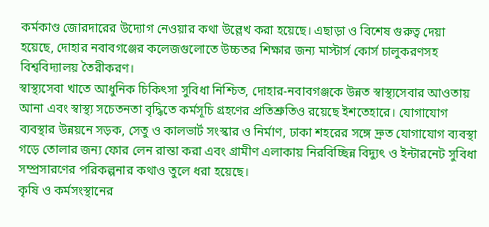কর্মকাণ্ড জোরদারের উদ্যোগ নেওয়ার কথা উল্লেখ করা হয়েছে। এছাড়া ও বিশেষ গুরুত্ব দেয়া হয়েছে, দোহার নবাবগঞ্জের কলেজগুলোতে উচ্চতর শিক্ষার জন্য মাস্টার্স কোর্স চালুকরণসহ বিশ্ববিদ্যালয় তৈরীকরণ।
স্বাস্থ্যসেবা খাতে আধুনিক চিকিৎসা সুবিধা নিশ্চিত, দোহার-নবাবগঞ্জকে উন্নত স্বাস্থ্যসেবার আওতায় আনা এবং স্বাস্থ্য সচেতনতা বৃদ্ধিতে কর্মসূচি গ্রহণের প্রতিশ্রুতিও রয়েছে ইশতেহারে। যোগাযোগ ব্যবস্থার উন্নয়নে সড়ক, সেতু ও কালভার্ট সংস্কার ও নির্মাণ, ঢাকা শহরের সঙ্গে দ্রুত যোগাযোগ ব্যবস্থা গড়ে তোলার জন্য ফোর লেন রাস্তা করা এবং গ্রামীণ এলাকায় নিরবিচ্ছিন্ন বিদ্যুৎ ও ইন্টারনেট সুবিধা সম্প্রসারণের পরিকল্পনার কথাও তুলে ধরা হয়েছে।
কৃষি ও কর্মসংস্থানের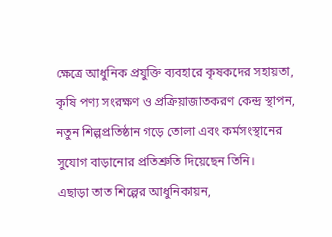ক্ষেত্রে আধুনিক প্রযুক্তি ব্যবহারে কৃষকদের সহায়তা, কৃষি পণ্য সংরক্ষণ ও প্রক্রিয়াজাতকরণ কেন্দ্র স্থাপন, নতুন শিল্পপ্রতিষ্ঠান গড়ে তোলা এবং কর্মসংস্থানের সুযোগ বাড়ানোর প্রতিশ্রুতি দিয়েছেন তিনি।
এছাড়া তাত শিল্পের আধুনিকায়ন,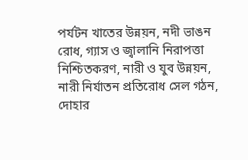পর্যটন খাতের উন্নয়ন, নদী ভাঙন রোধ, গ্যাস ও জ্বালানি নিরাপত্তা নিশ্চিতকরণ, নারী ও যুব উন্নয়ন, নারী নির্যাতন প্রতিরোধ সেল গঠন, দোহার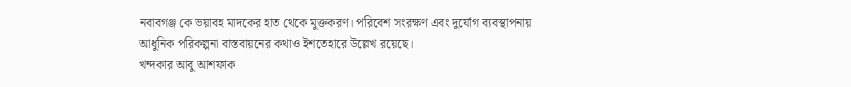নবাবগঞ্জ কে ভয়াবহ মাদকের হাত থেকে মুক্তকরণ। পরিবেশ সংরক্ষণ এবং দুর্যোগ ব্যবস্থাপনায় আধুনিক পরিকল্পনা বাস্তবায়নের কথাও ইশতেহারে উল্লেখ রয়েছে।
খন্দকার আবু আশফাক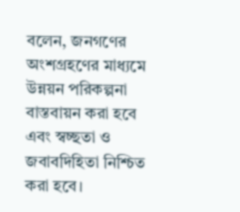বলেন, জনগণের অংশগ্রহণের মাধ্যমে উন্নয়ন পরিকল্পনা বাস্তবায়ন করা হবে এবং স্বচ্ছতা ও জবাবদিহিতা নিশ্চিত করা হবে।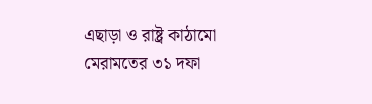এছাড়া ও রাষ্ট্র কাঠামো মেরামতের ৩১ দফা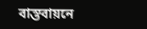বাস্তবায়নে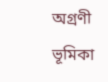অগ্রণী ভূমিকা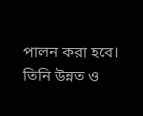পালন করা হবে।
তিনি উন্নত ও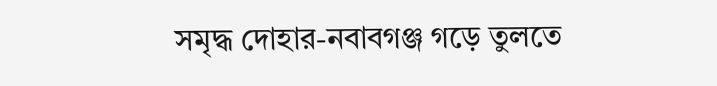সমৃদ্ধ দোহার-নবাবগঞ্জ গড়ে তুলতে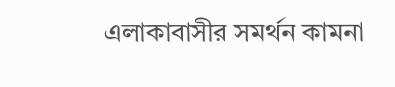এলাকাবাসীর সমর্থন কামনা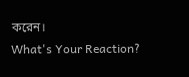করেন।
What's Your Reaction?